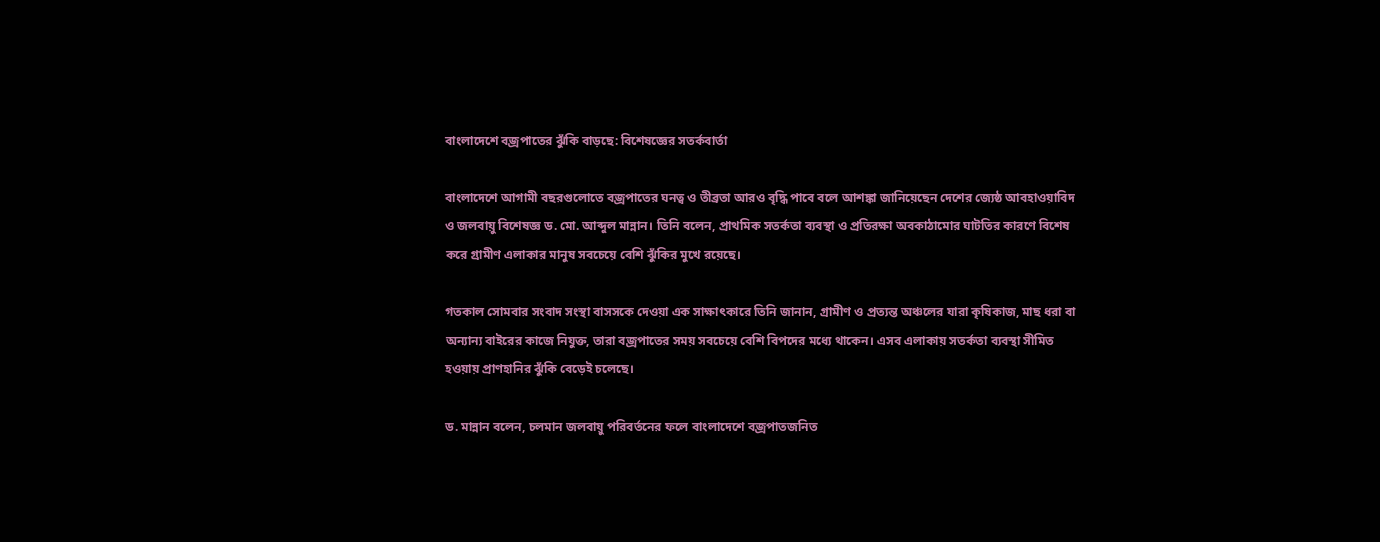বাংলাদেশে বজ্রপাতের ঝুঁকি বাড়ছে: বিশেষজ্ঞের সতর্কবার্তা

বাংলাদেশে আগামী বছরগুলোতে বজ্রপাতের ঘনত্ব ও তীব্রতা আরও বৃদ্ধি পাবে বলে আশঙ্কা জানিয়েছেন দেশের জ্যেষ্ঠ আবহাওয়াবিদ ও জলবায়ু বিশেষজ্ঞ ড. মো. আব্দুল মান্নান। তিনি বলেন, প্রাথমিক সতর্কতা ব্যবস্থা ও প্রতিরক্ষা অবকাঠামোর ঘাটতির কারণে বিশেষ করে গ্রামীণ এলাকার মানুষ সবচেয়ে বেশি ঝুঁকির মুখে রয়েছে।

গতকাল সোমবার সংবাদ সংস্থা বাসসকে দেওয়া এক সাক্ষাৎকারে তিনি জানান, গ্রামীণ ও প্রত্যন্ত অঞ্চলের যারা কৃষিকাজ, মাছ ধরা বা অন্যান্য বাইরের কাজে নিযুক্ত, তারা বজ্রপাতের সময় সবচেয়ে বেশি বিপদের মধ্যে থাকেন। এসব এলাকায় সতর্কতা ব্যবস্থা সীমিত হওয়ায় প্রাণহানির ঝুঁকি বেড়েই চলেছে।

ড. মান্নান বলেন, চলমান জলবায়ু পরিবর্তনের ফলে বাংলাদেশে বজ্রপাতজনিত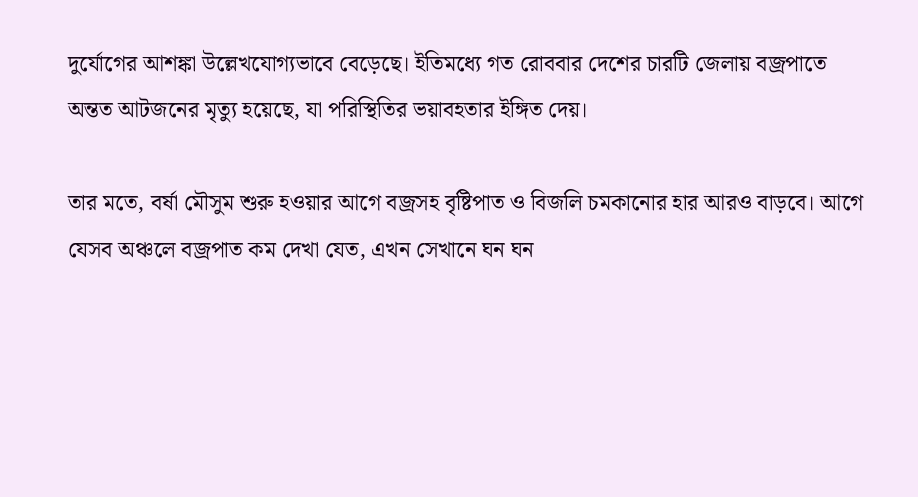দুর্যোগের আশঙ্কা উল্লেখযোগ্যভাবে বেড়েছে। ইতিমধ্যে গত রোববার দেশের চারটি জেলায় বজ্রপাতে অন্তত আটজনের মৃত্যু হয়েছে, যা পরিস্থিতির ভয়াবহতার ইঙ্গিত দেয়।

তার মতে, বর্ষা মৌসুম শুরু হওয়ার আগে বজ্রসহ বৃষ্টিপাত ও বিজলি চমকানোর হার আরও বাড়বে। আগে যেসব অঞ্চলে বজ্রপাত কম দেখা যেত, এখন সেখানে ঘন ঘন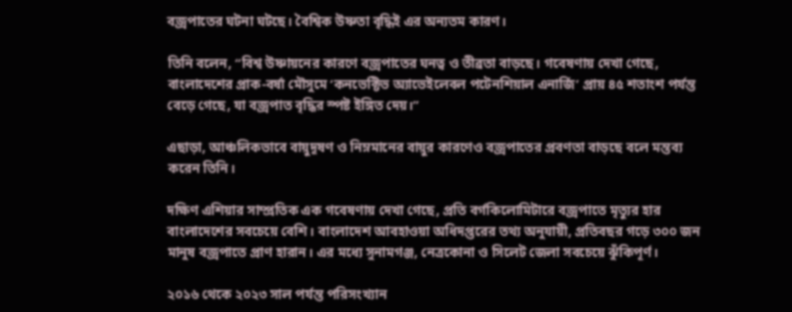বজ্রপাতের ঘটনা ঘটছে। বৈশ্বিক উষ্ণতা বৃদ্ধিই এর অন্যতম কারণ।

তিনি বলেন, “বিশ্ব উষ্ণায়নের কারণে বজ্রপাতের ঘনত্ব ও তীব্রতা বাড়ছে। গবেষণায় দেখা গেছে, বাংলাদেশের প্রাক-বর্ষা মৌসুমে ‘কনভেক্টিভ অ্যাভেইলেবল পটেনশিয়াল এনার্জি’ প্রায় ৪৫ শতাংশ পর্যন্ত বেড়ে গেছে, যা বজ্রপাত বৃদ্ধির স্পষ্ট ইঙ্গিত দেয়।”

এছাড়া, আঞ্চলিকভাবে বায়ুদূষণ ও নিম্নমানের বায়ুর কারণেও বজ্রপাতের প্রবণতা বাড়ছে বলে মন্তব্য করেন তিনি।

দক্ষিণ এশিয়ার সাম্প্রতিক এক গবেষণায় দেখা গেছে, প্রতি বর্গকিলোমিটারে বজ্রপাতে মৃত্যুর হার বাংলাদেশের সবচেয়ে বেশি। বাংলাদেশ আবহাওয়া অধিদপ্তরের তথ্য অনুযায়ী, প্রতিবছর গড়ে ৩০০ জন মানুষ বজ্রপাতে প্রাণ হারান। এর মধ্যে সুনামগঞ্জ, নেত্রকোনা ও সিলেট জেলা সবচেয়ে ঝুঁকিপূর্ণ।

২০১৬ থেকে ২০২৩ সাল পর্যন্ত পরিসংখ্যান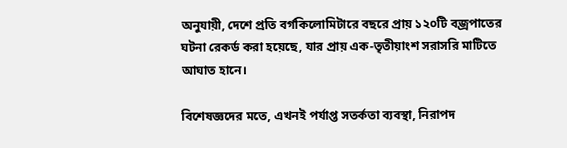অনুযায়ী, দেশে প্রতি বর্গকিলোমিটারে বছরে প্রায় ১২০টি বজ্রপাতের ঘটনা রেকর্ড করা হয়েছে, যার প্রায় এক-তৃতীয়াংশ সরাসরি মাটিতে আঘাত হানে।

বিশেষজ্ঞদের মতে, এখনই পর্যাপ্ত সতর্কতা ব্যবস্থা, নিরাপদ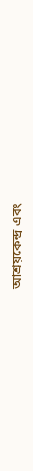আশ্রয়কেন্দ্র এবং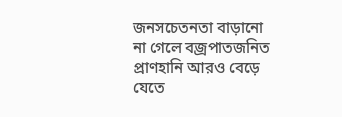জনসচেতনতা বাড়ানো না গেলে বজ্রপাতজনিত প্রাণহানি আরও বেড়ে যেতে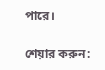পারে।

শেয়ার করুন: